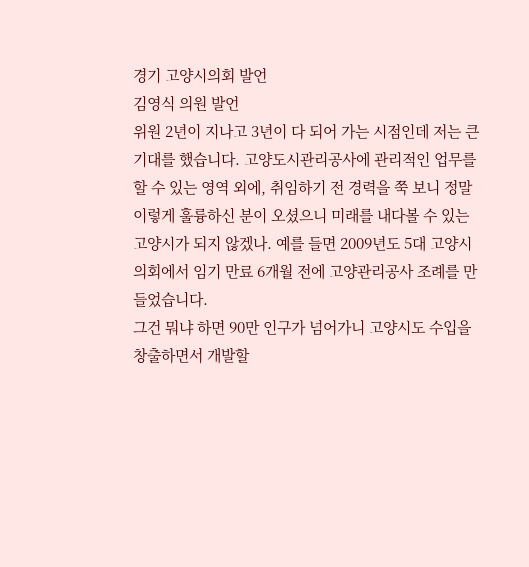경기 고양시의회 발언
김영식 의원 발언
위원 2년이 지나고 3년이 다 되어 가는 시점인데 저는 큰 기대를 했습니다. 고양도시관리공사에 관리적인 업무를 할 수 있는 영역 외에, 취임하기 전 경력을 쭉 보니 정말 이렇게 훌륭하신 분이 오셨으니 미래를 내다볼 수 있는 고양시가 되지 않겠나. 예를 들면 2009년도 5대 고양시의회에서 임기 만료 6개월 전에 고양관리공사 조례를 만들었습니다.
그건 뭐냐 하면 90만 인구가 넘어가니 고양시도 수입을 창출하면서 개발할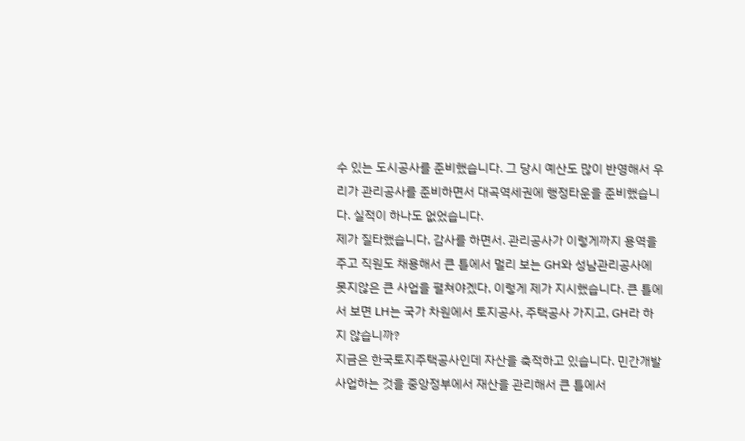수 있는 도시공사를 준비했습니다. 그 당시 예산도 많이 반영해서 우리가 관리공사를 준비하면서 대곡역세권에 행정타운을 준비했습니다. 실적이 하나도 없었습니다.
제가 질타했습니다, 감사를 하면서. 관리공사가 이렇게까지 용역을 주고 직원도 채용해서 큰 틀에서 멀리 보는 GH와 성남관리공사에 못지않은 큰 사업을 펼쳐야겠다, 이렇게 제가 지시했습니다. 큰 틀에서 보면 LH는 국가 차원에서 토지공사, 주택공사 가지고, GH라 하지 않습니까?
지금은 한국토지주택공사인데 자산을 축적하고 있습니다. 민간개발 사업하는 것을 중앙정부에서 재산을 관리해서 큰 틀에서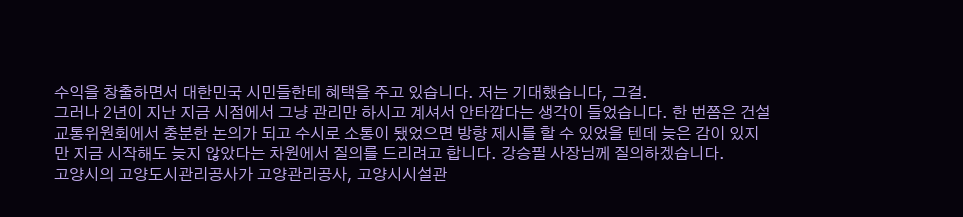수익을 창출하면서 대한민국 시민들한테 혜택을 주고 있습니다. 저는 기대했습니다, 그걸.
그러나 2년이 지난 지금 시점에서 그냥 관리만 하시고 계셔서 안타깝다는 생각이 들었습니다. 한 번쯤은 건설교통위원회에서 충분한 논의가 되고 수시로 소통이 됐었으면 방향 제시를 할 수 있었을 텐데 늦은 감이 있지만 지금 시작해도 늦지 않았다는 차원에서 질의를 드리려고 합니다. 강승필 사장님께 질의하겠습니다.
고양시의 고양도시관리공사가 고양관리공사, 고양시시설관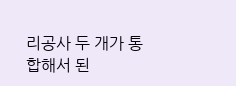리공사 두 개가 통합해서 된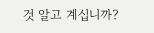것 알고 계십니까?